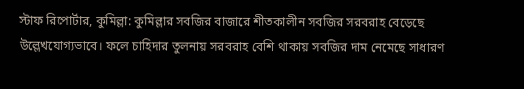স্টাফ রিপোর্টার, কুমিল্লা: কুমিল্লার সবজির বাজারে শীতকালীন সবজির সরবরাহ বেড়েছে উল্লেখযোগ্যভাবে। ফলে চাহিদার তুলনায় সরবরাহ বেশি থাকায় সবজির দাম নেমেছে সাধারণ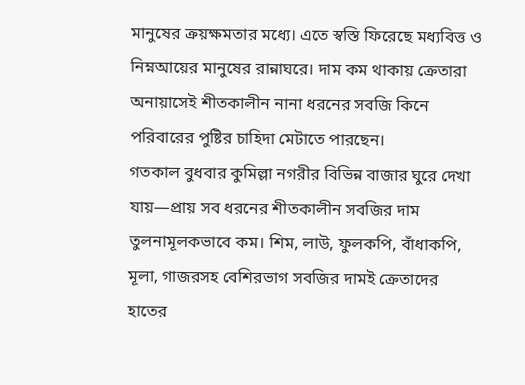মানুষের ক্রয়ক্ষমতার মধ্যে। এতে স্বস্তি ফিরেছে মধ্যবিত্ত ও নিম্নআয়ের মানুষের রান্নাঘরে। দাম কম থাকায় ক্রেতারা অনায়াসেই শীতকালীন নানা ধরনের সবজি কিনে পরিবারের পুষ্টির চাহিদা মেটাতে পারছেন।
গতকাল বুধবার কুমিল্লা নগরীর বিভিন্ন বাজার ঘুরে দেখা যায়—প্রায় সব ধরনের শীতকালীন সবজির দাম তুলনামূলকভাবে কম। শিম, লাউ, ফুলকপি, বাঁধাকপি, মূলা, গাজরসহ বেশিরভাগ সবজির দামই ক্রেতাদের হাতের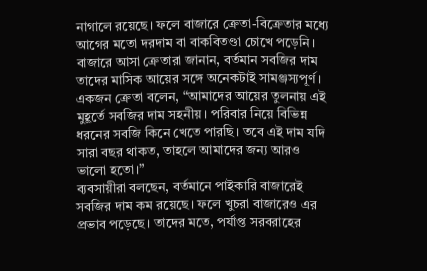নাগালে রয়েছে। ফলে বাজারে ক্রেতা-বিক্রেতার মধ্যে আগের মতো দরদাম বা বাকবিতণ্ডা চোখে পড়েনি।
বাজারে আসা ক্রেতারা জানান, বর্তমান সবজির দাম তাদের মাসিক আয়ের সঙ্গে অনেকটাই সামঞ্জস্যপূর্ণ। একজন ক্রেতা বলেন, “আমাদের আয়ের তুলনায় এই মুহূর্তে সবজির দাম সহনীয়। পরিবার নিয়ে বিভিন্ন ধরনের সবজি কিনে খেতে পারছি। তবে এই দাম যদি সারা বছর থাকত, তাহলে আমাদের জন্য আরও ভালো হতো।”
ব্যবসায়ীরা বলছেন, বর্তমানে পাইকারি বাজারেই সবজির দাম কম রয়েছে। ফলে খুচরা বাজারেও এর প্রভাব পড়েছে। তাদের মতে, পর্যাপ্ত সরবরাহের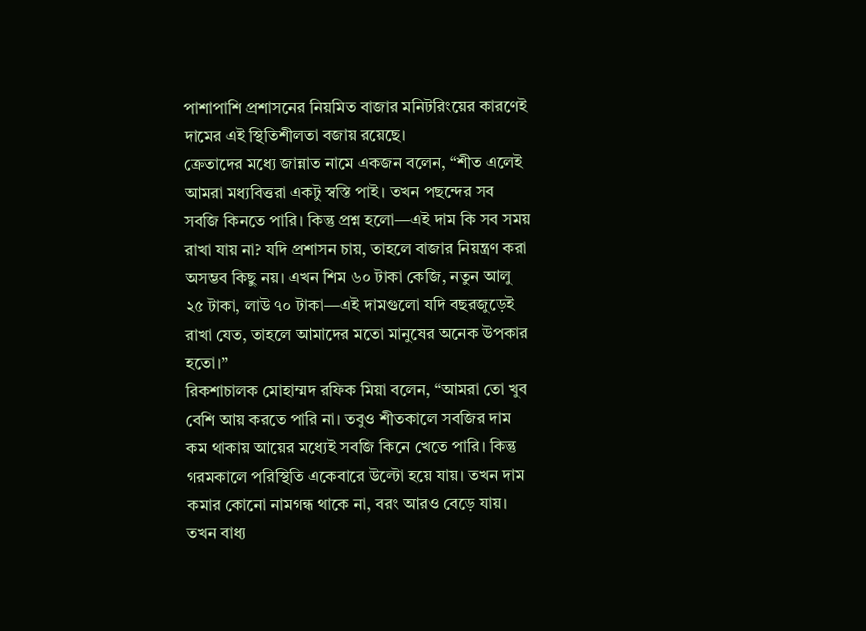পাশাপাশি প্রশাসনের নিয়মিত বাজার মনিটরিংয়ের কারণেই দামের এই স্থিতিশীলতা বজায় রয়েছে।
ক্রেতাদের মধ্যে জান্নাত নামে একজন বলেন, “শীত এলেই আমরা মধ্যবিত্তরা একটু স্বস্তি পাই। তখন পছন্দের সব সবজি কিনতে পারি। কিন্তু প্রশ্ন হলো—এই দাম কি সব সময় রাখা যায় না? যদি প্রশাসন চায়, তাহলে বাজার নিয়ন্ত্রণ করা অসম্ভব কিছু নয়। এখন শিম ৬০ টাকা কেজি, নতুন আলু ২৫ টাকা, লাউ ৭০ টাকা—এই দামগুলো যদি বছরজুড়েই রাখা যেত, তাহলে আমাদের মতো মানুষের অনেক উপকার হতো।”
রিকশাচালক মোহাম্মদ রফিক মিয়া বলেন, “আমরা তো খুব বেশি আয় করতে পারি না। তবুও শীতকালে সবজির দাম কম থাকায় আয়ের মধ্যেই সবজি কিনে খেতে পারি। কিন্তু গরমকালে পরিস্থিতি একেবারে উল্টো হয়ে যায়। তখন দাম কমার কোনো নামগন্ধ থাকে না, বরং আরও বেড়ে যায়। তখন বাধ্য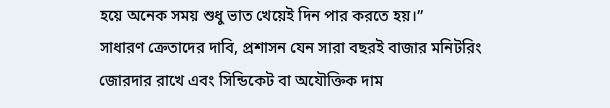হয়ে অনেক সময় শুধু ভাত খেয়েই দিন পার করতে হয়।”
সাধারণ ক্রেতাদের দাবি, প্রশাসন যেন সারা বছরই বাজার মনিটরিং জোরদার রাখে এবং সিন্ডিকেট বা অযৌক্তিক দাম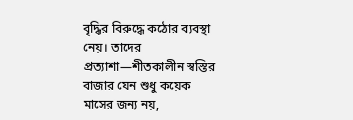বৃদ্ধির বিরুদ্ধে কঠোর ব্যবস্থা নেয়। তাদের প্রত্যাশা—শীতকালীন স্বস্তির বাজার যেন শুধু কয়েক মাসের জন্য নয়,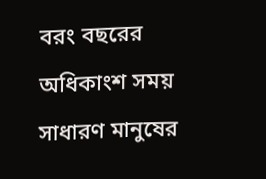বরং বছরের অধিকাংশ সময় সাধারণ মানুষের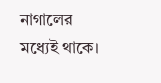নাগালের মধ্যেই থাকে।